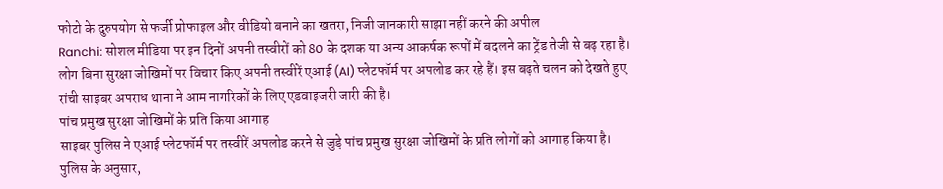फोटो के दुरुपयोग से फर्जी प्रोफाइल और वीडियो बनाने का खतरा, निजी जानकारी साझा नहीं करने की अपील
Ranchi: सोशल मीडिया पर इन दिनों अपनी तस्वीरों को 80 के दशक या अन्य आकर्षक रूपों में बदलने का ट्रेंड तेजी से बढ़ रहा है। लोग बिना सुरक्षा जोखिमों पर विचार किए अपनी तस्वीरें एआई (AI) प्लेटफॉर्म पर अपलोड कर रहे हैं। इस बढ़ते चलन को देखते हुए रांची साइबर अपराध थाना ने आम नागरिकों के लिए एडवाइजरी जारी की है।
पांच प्रमुख सुरक्षा जोखिमों के प्रति किया आगाह
साइबर पुलिस ने एआई प्लेटफॉर्म पर तस्वीरें अपलोड करने से जुड़े पांच प्रमुख सुरक्षा जोखिमों के प्रति लोगों को आगाह किया है। पुलिस के अनुसार,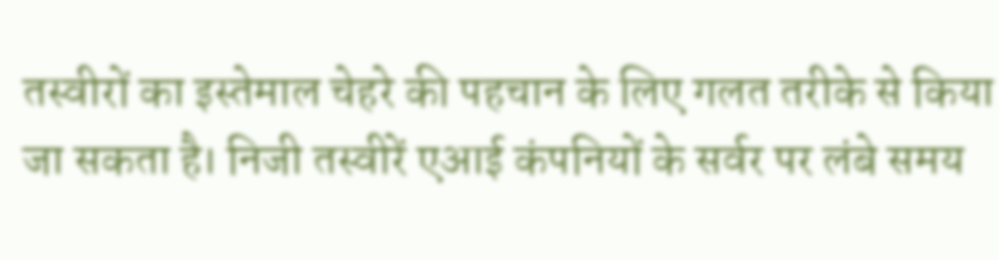तस्वीरों का इस्तेमाल चेहरे की पहचान के लिए गलत तरीके से किया जा सकता है। निजी तस्वीरें एआई कंपनियों के सर्वर पर लंबे समय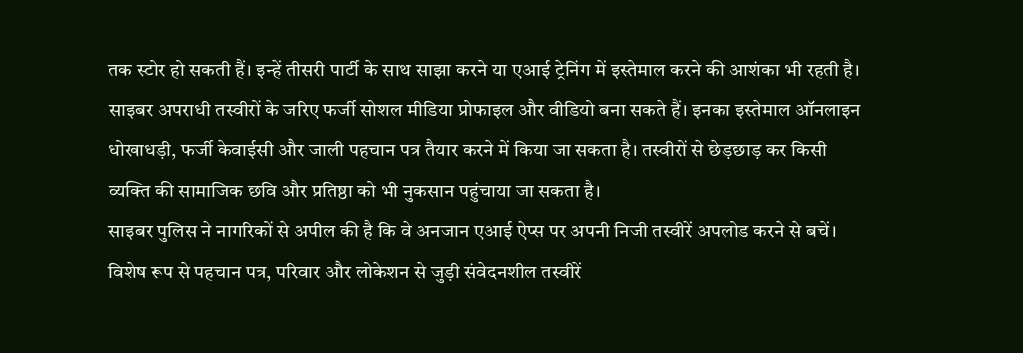तक स्टोर हो सकती हैं। इन्हें तीसरी पार्टी के साथ साझा करने या एआई ट्रेनिंग में इस्तेमाल करने की आशंका भी रहती है।
साइबर अपराधी तस्वीरों के जरिए फर्जी सोशल मीडिया प्रोफाइल और वीडियो बना सकते हैं। इनका इस्तेमाल ऑनलाइन धोखाधड़ी, फर्जी केवाईसी और जाली पहचान पत्र तैयार करने में किया जा सकता है। तस्वीरों से छेड़छाड़ कर किसी व्यक्ति की सामाजिक छवि और प्रतिष्ठा को भी नुकसान पहुंचाया जा सकता है।
साइबर पुलिस ने नागरिकों से अपील की है कि वे अनजान एआई ऐप्स पर अपनी निजी तस्वीरें अपलोड करने से बचें। विशेष रूप से पहचान पत्र, परिवार और लोकेशन से जुड़ी संवेदनशील तस्वीरें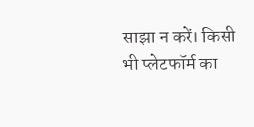साझा न करें। किसी भी प्लेटफॉर्म का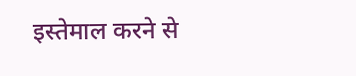इस्तेमाल करने से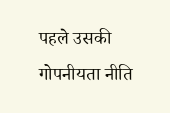पहले उसकी गोपनीयता नीति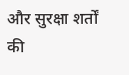और सुरक्षा शर्तों की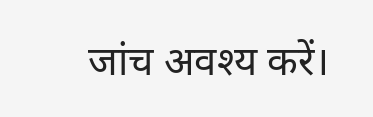जांच अवश्य करें।